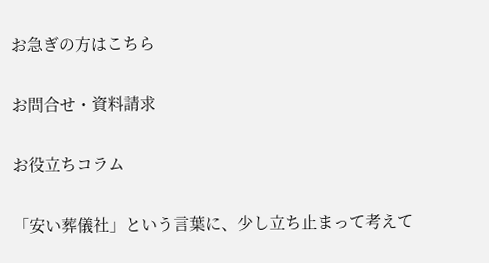お急ぎの方はこちら

お問合せ・資料請求

お役立ちコラム

「安い葬儀社」という言葉に、少し立ち止まって考えて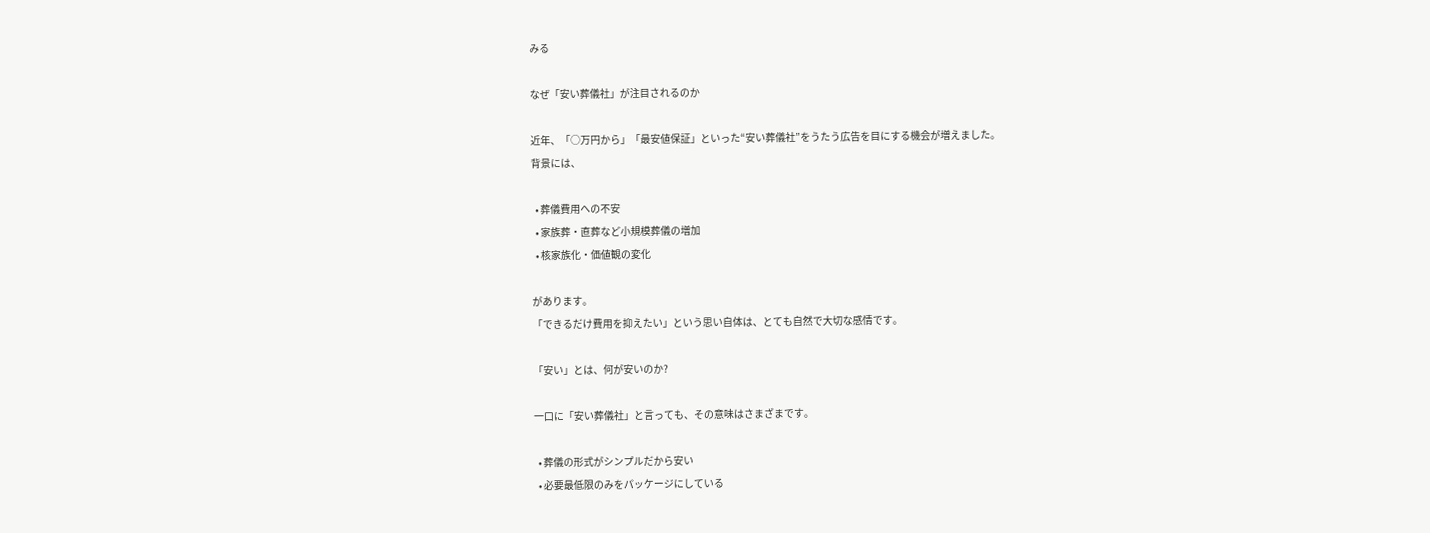みる

なぜ「安い葬儀社」が注目されるのか

近年、「○万円から」「最安値保証」といった“安い葬儀社”をうたう広告を目にする機会が増えました。
背景には、

  • 葬儀費用への不安
  • 家族葬・直葬など小規模葬儀の増加
  • 核家族化・価値観の変化

があります。
「できるだけ費用を抑えたい」という思い自体は、とても自然で大切な感情です。

「安い」とは、何が安いのか?

一口に「安い葬儀社」と言っても、その意味はさまざまです。

  • 葬儀の形式がシンプルだから安い
  • 必要最低限のみをパッケージにしている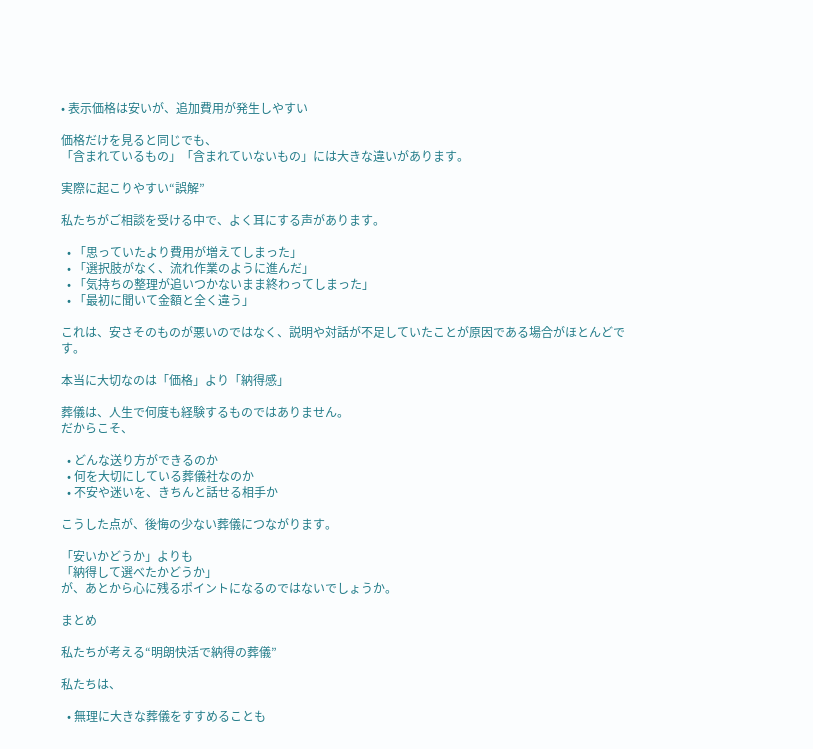• 表示価格は安いが、追加費用が発生しやすい

価格だけを見ると同じでも、
「含まれているもの」「含まれていないもの」には大きな違いがあります。

実際に起こりやすい“誤解”

私たちがご相談を受ける中で、よく耳にする声があります。

  • 「思っていたより費用が増えてしまった」
  • 「選択肢がなく、流れ作業のように進んだ」
  • 「気持ちの整理が追いつかないまま終わってしまった」
  • 「最初に聞いて金額と全く違う」

これは、安さそのものが悪いのではなく、説明や対話が不足していたことが原因である場合がほとんどです。

本当に大切なのは「価格」より「納得感」

葬儀は、人生で何度も経験するものではありません。
だからこそ、

  • どんな送り方ができるのか
  • 何を大切にしている葬儀社なのか
  • 不安や迷いを、きちんと話せる相手か

こうした点が、後悔の少ない葬儀につながります。

「安いかどうか」よりも
「納得して選べたかどうか」
が、あとから心に残るポイントになるのではないでしょうか。

まとめ

私たちが考える“明朗快活で納得の葬儀”

私たちは、

  • 無理に大きな葬儀をすすめることも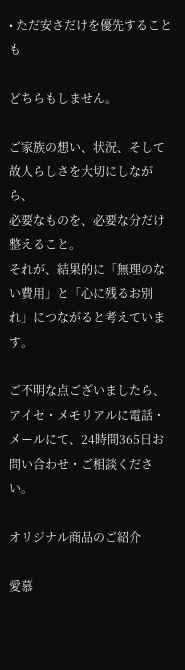• ただ安さだけを優先することも

どちらもしません。

ご家族の想い、状況、そして故人らしさを大切にしながら、
必要なものを、必要な分だけ整えること。
それが、結果的に「無理のない費用」と「心に残るお別れ」につながると考えています。

ご不明な点ございましたら、アイセ・メモリアルに電話・メールにて、24時間365日お問い合わせ・ご相談ください。

オリジナル商品のご紹介

愛慕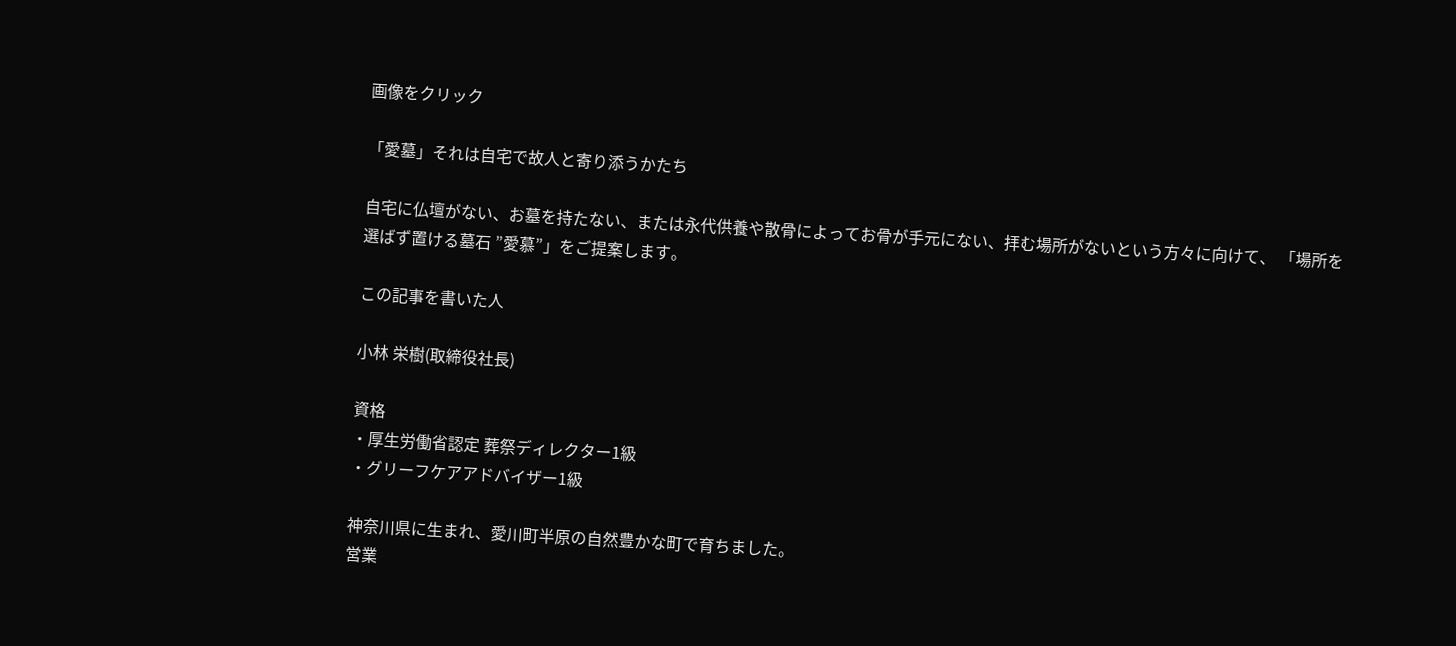画像をクリック

「愛墓」それは自宅で故人と寄り添うかたち

自宅に仏壇がない、お墓を持たない、または永代供養や散骨によってお骨が手元にない、拝む場所がないという方々に向けて、 「場所を選ばず置ける墓石 ”愛慕”」をご提案します。

この記事を書いた人

小林 栄樹(取締役社長)

資格
・厚生労働省認定 葬祭ディレクター1級
・グリーフケアアドバイザー1級

神奈川県に生まれ、愛川町半原の自然豊かな町で育ちました。
営業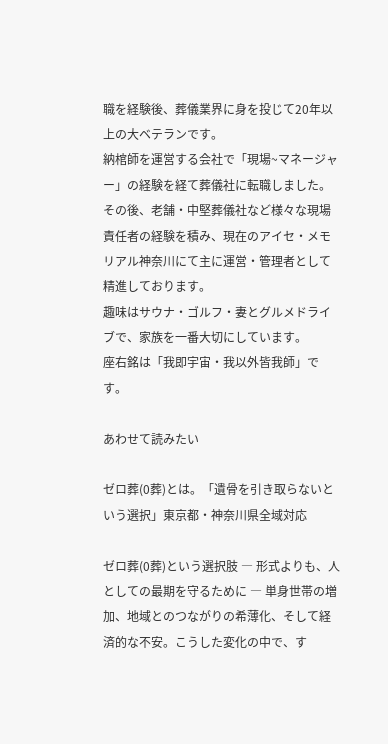職を経験後、葬儀業界に身を投じて20年以上の大ベテランです。
納棺師を運営する会社で「現場~マネージャー」の経験を経て葬儀社に転職しました。その後、老舗・中堅葬儀社など様々な現場責任者の経験を積み、現在のアイセ・メモリアル神奈川にて主に運営・管理者として精進しております。
趣味はサウナ・ゴルフ・妻とグルメドライブで、家族を一番大切にしています。
座右銘は「我即宇宙・我以外皆我師」です。

あわせて読みたい

ゼロ葬(0葬)とは。「遺骨を引き取らないという選択」東京都・神奈川県全域対応

ゼロ葬(0葬)という選択肢 ― 形式よりも、人としての最期を守るために ― 単身世帯の増加、地域とのつながりの希薄化、そして経済的な不安。こうした変化の中で、す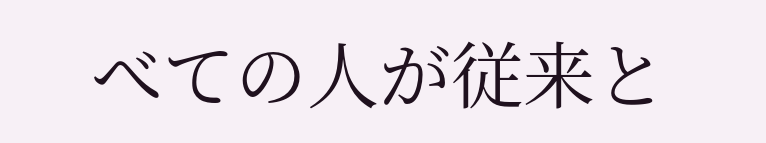べての人が従来と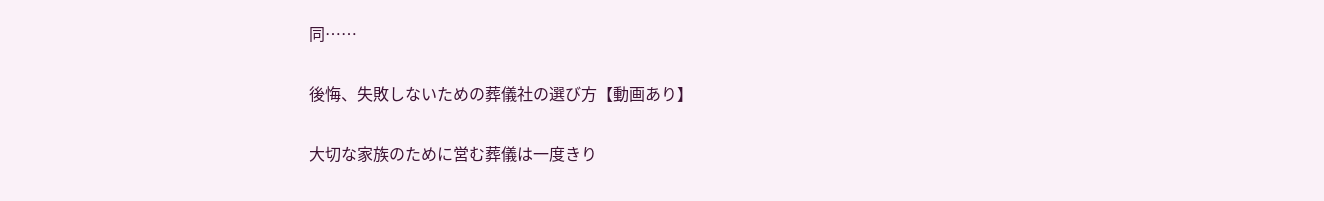同……

後悔、失敗しないための葬儀社の選び方【動画あり】

大切な家族のために営む葬儀は一度きり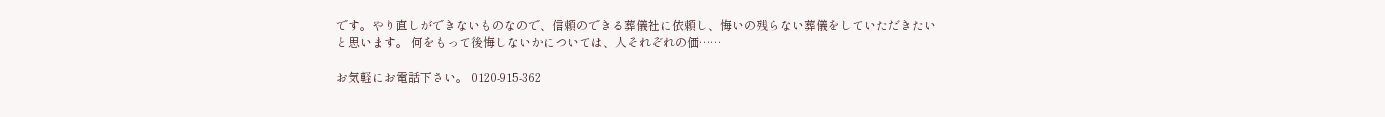です。やり直しができないものなので、信頼のできる葬儀社に依頼し、悔いの残らない葬儀をしていただきたいと思います。 何をもって後悔しないかについては、人それぞれの価……

お気軽にお電話下さい。 0120-915-362